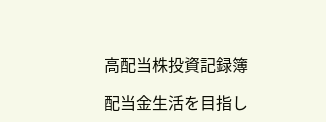高配当株投資記録簿

配当金生活を目指し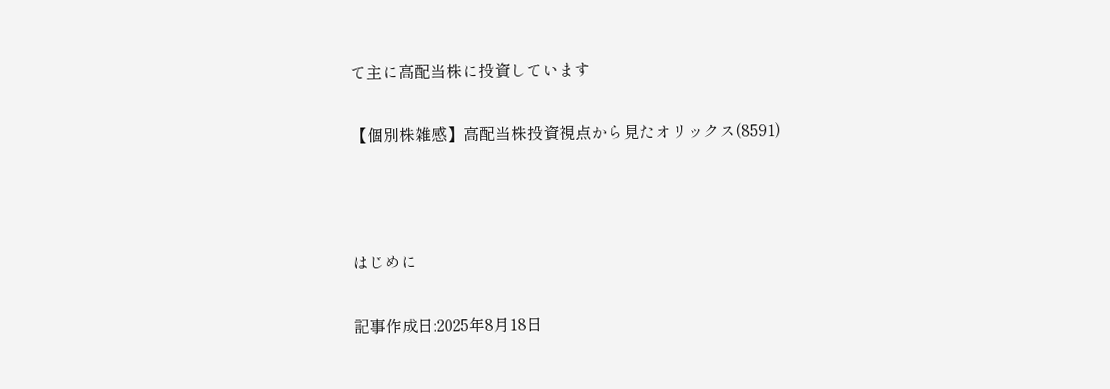て主に高配当株に投資しています

【個別株雑感】高配当株投資視点から見たオリックス(8591)



はじめに

記事作成日:2025年8月18日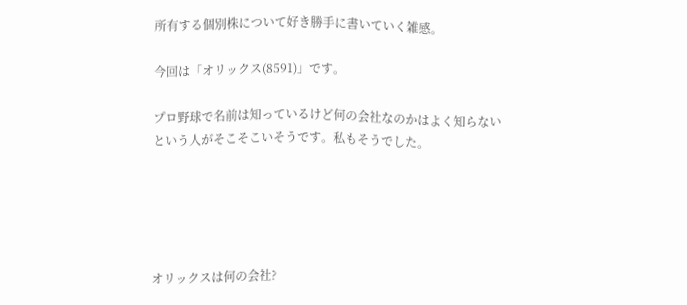所有する個別株について好き勝手に書いていく雑感。

今回は「オリックス(8591)」です。

プロ野球で名前は知っているけど何の会社なのかはよく知らないという人がそこそこいそうです。私もそうでした。





オリックスは何の会社?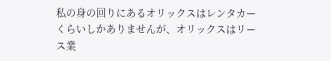私の身の回りにあるオリックスはレンタカーくらいしかありませんが、オリックスはリース業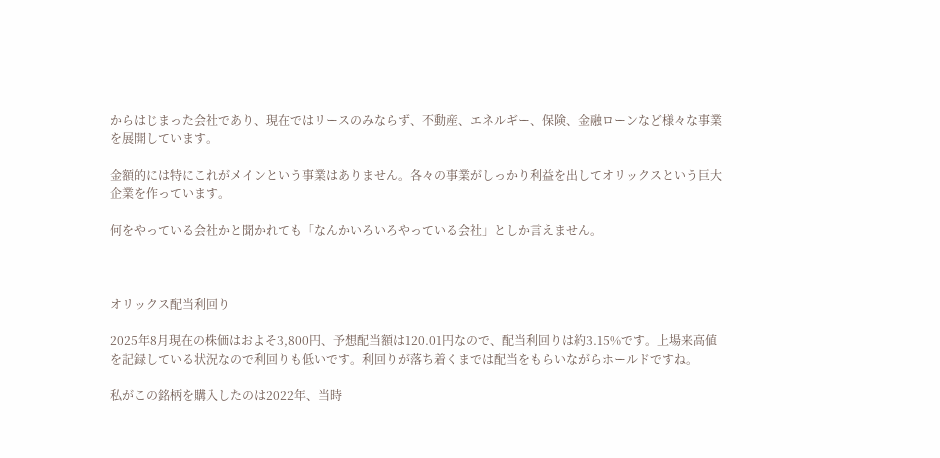からはじまった会社であり、現在ではリースのみならず、不動産、エネルギー、保険、金融ローンなど様々な事業を展開しています。

金額的には特にこれがメインという事業はありません。各々の事業がしっかり利益を出してオリックスという巨大企業を作っています。

何をやっている会社かと聞かれても「なんかいろいろやっている会社」としか言えません。



オリックス配当利回り

2025年8月現在の株価はおよそ3,800円、予想配当額は120.01円なので、配当利回りは約3.15%です。上場来高値を記録している状況なので利回りも低いです。利回りが落ち着くまでは配当をもらいながらホールドですね。

私がこの銘柄を購入したのは2022年、当時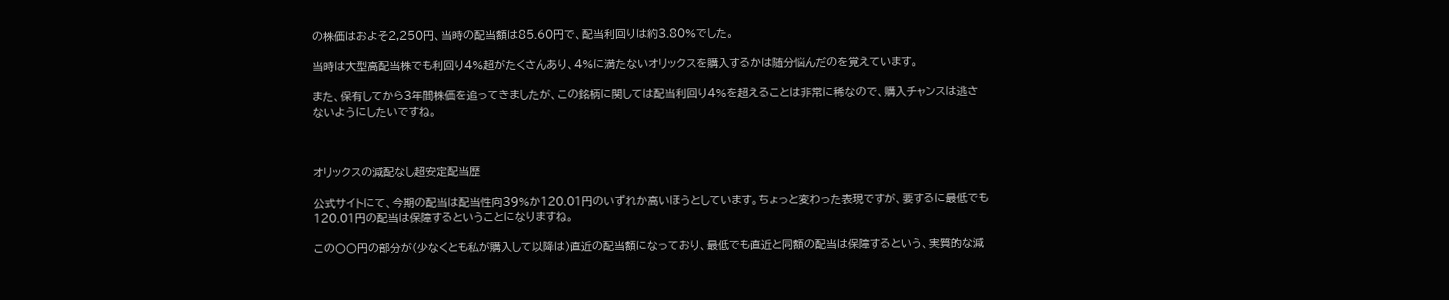の株価はおよそ2,250円、当時の配当額は85.60円で、配当利回りは約3.80%でした。

当時は大型高配当株でも利回り4%超がたくさんあり、4%に満たないオリックスを購入するかは随分悩んだのを覚えています。

また、保有してから3年間株価を追ってきましたが、この銘柄に関しては配当利回り4%を超えることは非常に稀なので、購入チャンスは逃さないようにしたいですね。



オリックスの減配なし超安定配当歴

公式サイトにて、今期の配当は配当性向39%か120.01円のいずれか高いほうとしています。ちょっと変わった表現ですが、要するに最低でも120.01円の配当は保障するということになりますね。

この〇〇円の部分が(少なくとも私が購入して以降は)直近の配当額になっており、最低でも直近と同額の配当は保障するという、実質的な減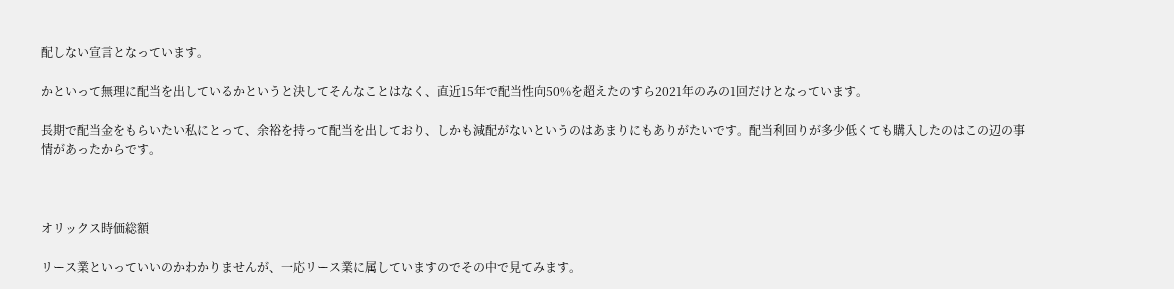配しない宣言となっています。

かといって無理に配当を出しているかというと決してそんなことはなく、直近15年で配当性向50%を超えたのすら2021年のみの1回だけとなっています。

長期で配当金をもらいたい私にとって、余裕を持って配当を出しており、しかも減配がないというのはあまりにもありがたいです。配当利回りが多少低くても購入したのはこの辺の事情があったからです。



オリックス時価総額

リース業といっていいのかわかりませんが、一応リース業に属していますのでその中で見てみます。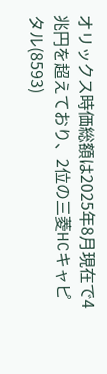オリックス時価総額は2025年8月現在で4兆円を超えており、2位の三菱HCキャピタル(8593)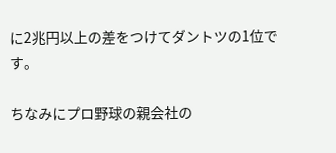に2兆円以上の差をつけてダントツの1位です。

ちなみにプロ野球の親会社の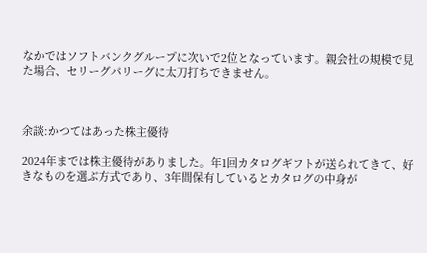なかではソフトバンクグループに次いで2位となっています。親会社の規模で見た場合、セリーグパリーグに太刀打ちできません。



余談:かつてはあった株主優待

2024年までは株主優待がありました。年1回カタログギフトが送られてきて、好きなものを選ぶ方式であり、3年間保有しているとカタログの中身が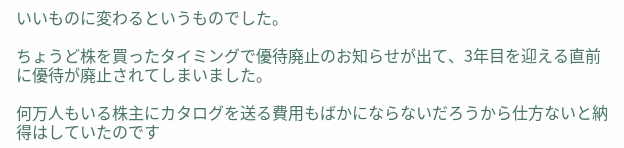いいものに変わるというものでした。

ちょうど株を買ったタイミングで優待廃止のお知らせが出て、3年目を迎える直前に優待が廃止されてしまいました。

何万人もいる株主にカタログを送る費用もばかにならないだろうから仕方ないと納得はしていたのです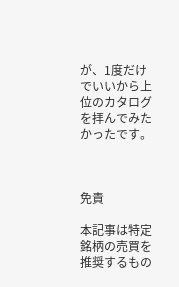が、1度だけでいいから上位のカタログを拝んでみたかったです。



免責

本記事は特定銘柄の売買を推奨するもの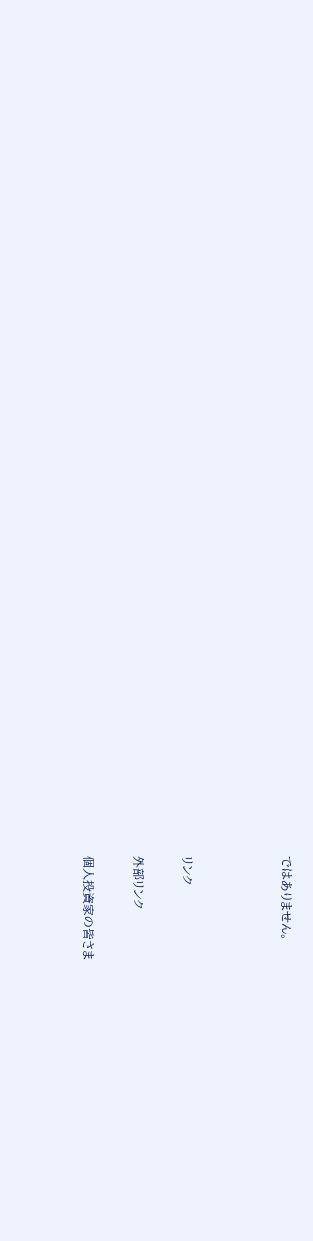ではありません。



リンク

外部リンク

個人投資家の皆さま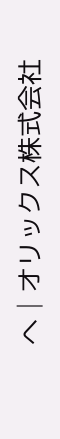へ│オリックス株式会社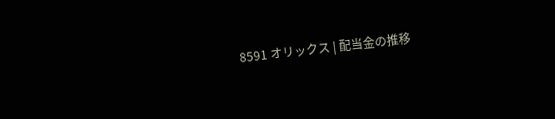8591 オリックス | 配当金の推移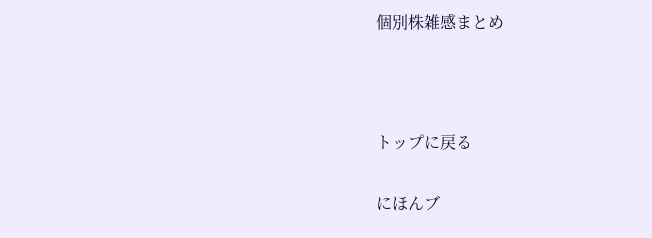個別株雑感まとめ



トップに戻る

にほんブ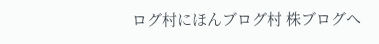ログ村にほんブログ村 株ブログへ